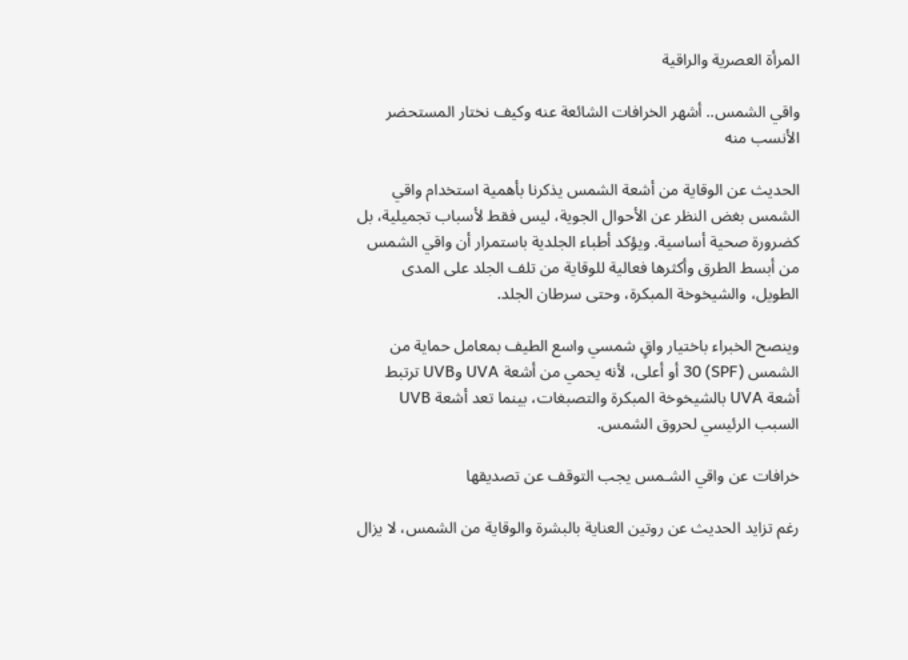المرأة العصرية والراقية

واقي الشمس.. أشهر الخرافات الشائعة عنه وكيف نختار المستحضر الأنسب منه

الحديث عن الوقاية من أشعة الشمس يذكرنا بأهمية استخدام واقي الشمس بغض النظر عن الأحوال الجوية، ليس فقط لأسباب تجميلية، بل كضرورة صحية أساسية. ويؤكد أطباء الجلدية باستمرار أن واقي الشمس من أبسط الطرق وأكثرها فعالية للوقاية من تلف الجلد على المدى الطويل، والشيخوخة المبكرة، وحتى سرطان الجلد.

وينصح الخبراء باختيار واقٍ شمسي واسع الطيف بمعامل حماية من الشمس (SPF) 30 أو أعلى، لأنه يحمي من أشعة UVA وUVB ترتبط أشعة UVA بالشيخوخة المبكرة والتصبغات، بينما تعد أشعة UVB السبب الرئيسي لحروق الشمس.

خرافات عن واقي الشـمس يجب التوقف عن تصديقها

رغم تزايد الحديث عن روتين العناية بالبشرة والوقاية من الشمس، لا يزال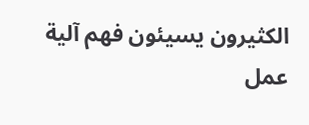الكثيرون يسيئون فهم آلية عمل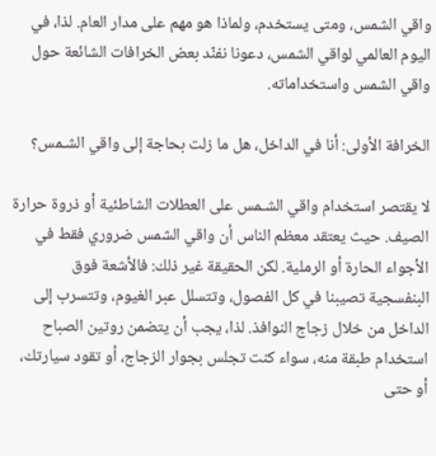واقي الشمس، ومتى يستخدم، ولماذا هو مهم على مدار العام. لذا، في اليوم العالمي لواقي الشمس، دعونا نفنّد بعض الخرافات الشائعة حول واقي الشمس واستخداماته.

الخرافة الأولى: أنا في الداخل، هل ما زلت بحاجة إلى واقي الشـمس؟

لا يقتصر استخدام واقي الشـمس على العطلات الشاطئية أو ذروة حرارة الصيف. حيث يعتقد معظم الناس أن واقي الشمس ضروري فقط في الأجواء الحارة أو الرملية. لكن الحقيقة غير ذلك: فالأشعة فوق البنفسجية تصيبنا في كل الفصول، وتتسلل عبر الغيوم، وتتسرب إلى الداخل من خلال زجاج النوافذ. لذا، يجب أن يتضمن روتين الصباح استخدام طبقة منه، سواء كنت تجلس بجوار الزجاج، أو تقود سيارتك، أو حتى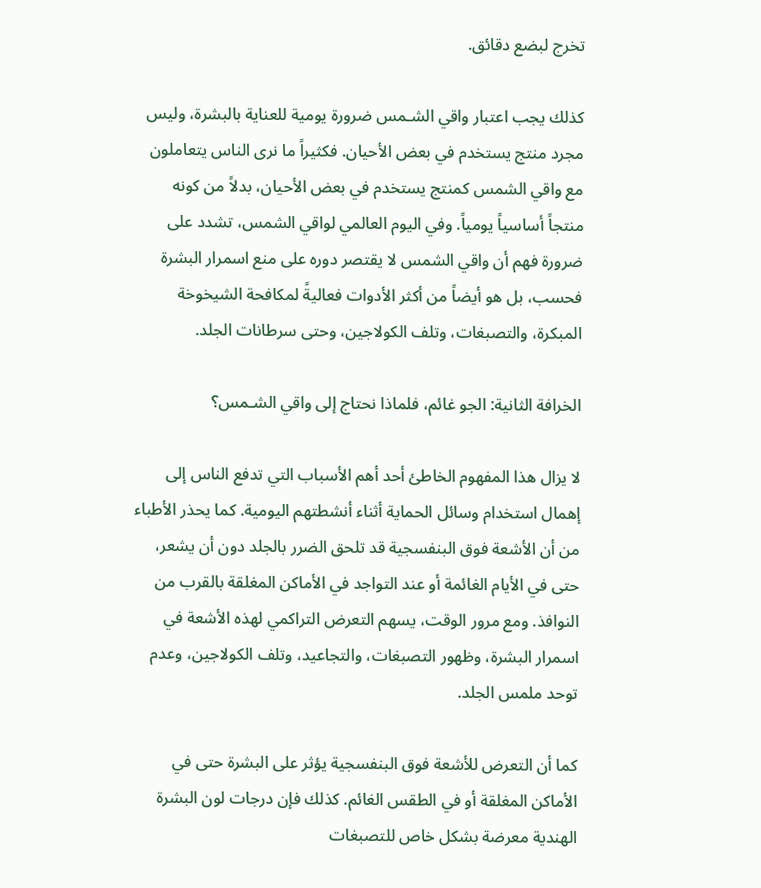تخرج لبضع دقائق.

كذلك يجب اعتبار واقي الشـمس ضرورة يومية للعناية بالبشرة، وليس مجرد منتج يستخدم في بعض الأحيان. فكثيراً ما نرى الناس يتعاملون مع واقي الشمس كمنتج يستخدم في بعض الأحيان، بدلاً من كونه منتجاً أساسياً يومياً. وفي اليوم العالمي لواقي الشمس، تشدد على ضرورة فهم أن واقي الشمس لا يقتصر دوره على منع اسمرار البشرة فحسب، بل هو أيضاً من أكثر الأدوات فعاليةً لمكافحة الشيخوخة المبكرة، والتصبغات، وتلف الكولاجين، وحتى سرطانات الجلد.

الخرافة الثانية: الجو غائم، فلماذا نحتاج إلى واقي الشـمس؟

لا يزال هذا المفهوم الخاطئ أحد أهم الأسباب التي تدفع الناس إلى إهمال استخدام وسائل الحماية أثناء أنشطتهم اليومية. كما يحذر الأطباء من أن الأشعة فوق البنفسجية قد تلحق الضرر بالجلد دون أن يشعر، حتى في الأيام الغائمة أو عند التواجد في الأماكن المغلقة بالقرب من النوافذ. ومع مرور الوقت، يسهم التعرض التراكمي لهذه الأشعة في اسمرار البشرة، وظهور التصبغات، والتجاعيد، وتلف الكولاجين، وعدم توحد ملمس الجلد.

كما أن التعرض للأشعة فوق البنفسجية يؤثر على البشرة حتى في الأماكن المغلقة أو في الطقس الغائم. كذلك فإن درجات لون البشرة الهندية معرضة بشكل خاص للتصبغات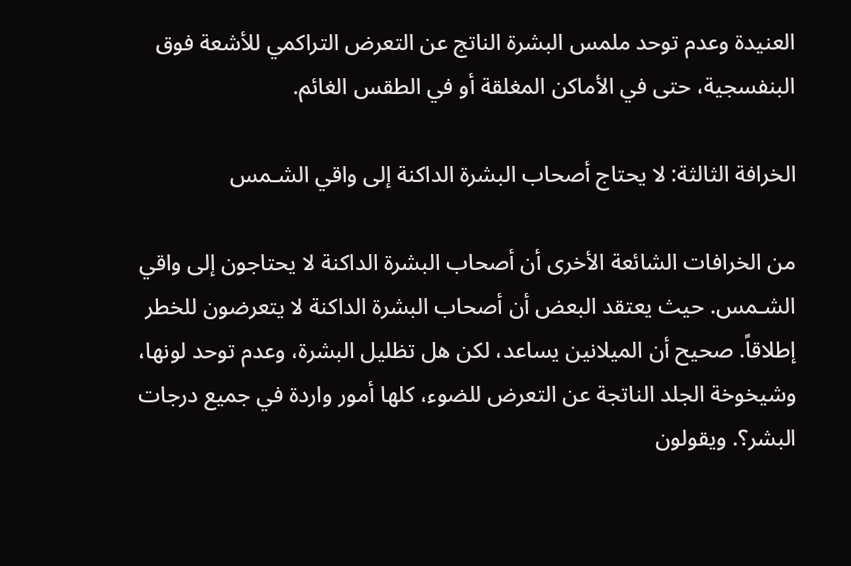العنيدة وعدم توحد ملمس البشرة الناتج عن التعرض التراكمي للأشعة فوق البنفسجية، حتى في الأماكن المغلقة أو في الطقس الغائم.

الخرافة الثالثة: لا يحتاج أصحاب البشرة الداكنة إلى واقي الشـمس

من الخرافات الشائعة الأخرى أن أصحاب البشرة الداكنة لا يحتاجون إلى واقي الشـمس. حيث يعتقد البعض أن أصحاب البشرة الداكنة لا يتعرضون للخطر إطلاقاً. صحيح أن الميلانين يساعد، لكن هل تظليل البشرة، وعدم توحد لونها، وشيخوخة الجلد الناتجة عن التعرض للضوء، كلها أمور واردة في جميع درجات البشر؟. ويقولون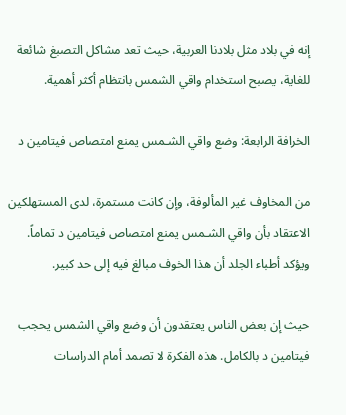إنه في بلاد مثل بلادنا العربية، حيث تعد مشاكل التصبغ شائعة للغاية، يصبح استخدام واقي الشمس بانتظام أكثر أهمية.

الخرافة الرابعة: وضع واقي الشـمس يمنع امتصاص فيتامين د

من المخاوف غير المألوفة، وإن كانت مستمرة، لدى المستهلكين الاعتقاد بأن واقي الشـمس يمنع امتصاص فيتامين د تماماً. ويؤكد أطباء الجلد أن هذا الخوف مبالغ فيه إلى حد كبير.

حيث إن بعض الناس يعتقدون أن وضع واقي الشمس يحجب فيتامين د بالكامل. هذه الفكرة لا تصمد أمام الدراسات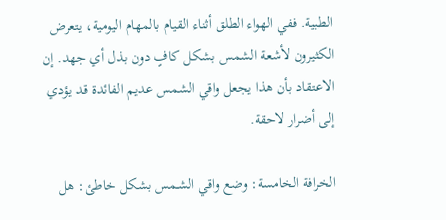الطبية. ففي الهواء الطلق أثناء القيام بالمهام اليومية، يتعرض الكثيرون لأشعة الشمس بشكل كافٍ دون بذل أي جهد. إن الاعتقاد بأن هذا يجعل واقي الشمس عديم الفائدة قد يؤدي إلى أضرار لاحقة.

الخرافة الخامسة: وضع واقي الشـمس بشكل خاطئ: هل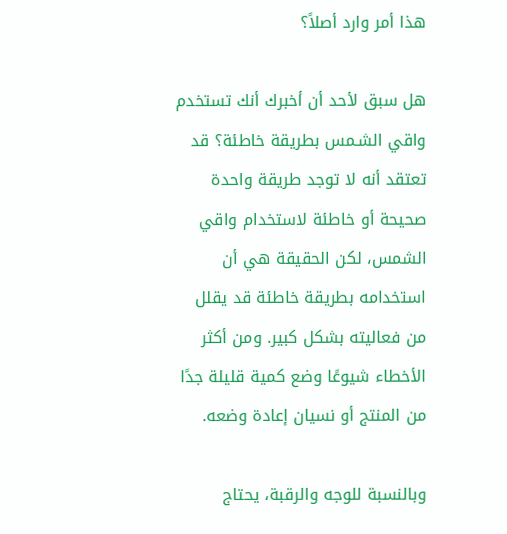هذا أمر وارد أصلاً؟

هل سبق لأحد أن أخبرك أنك تستخدم واقي الشـمس بطريقة خاطئة؟ قد تعتقد أنه لا توجد طريقة واحدة صحيحة أو خاطئة لاستخدام واقي الشمس، لكن الحقيقة هي أن استخدامه بطريقة خاطئة قد يقلل من فعاليته بشكل كبير. ومن أكثر الأخطاء شيوعًا وضع كمية قليلة جدًا من المنتج أو نسيان إعادة وضعه.

وبالنسبة للوجه والرقبة، يحتاج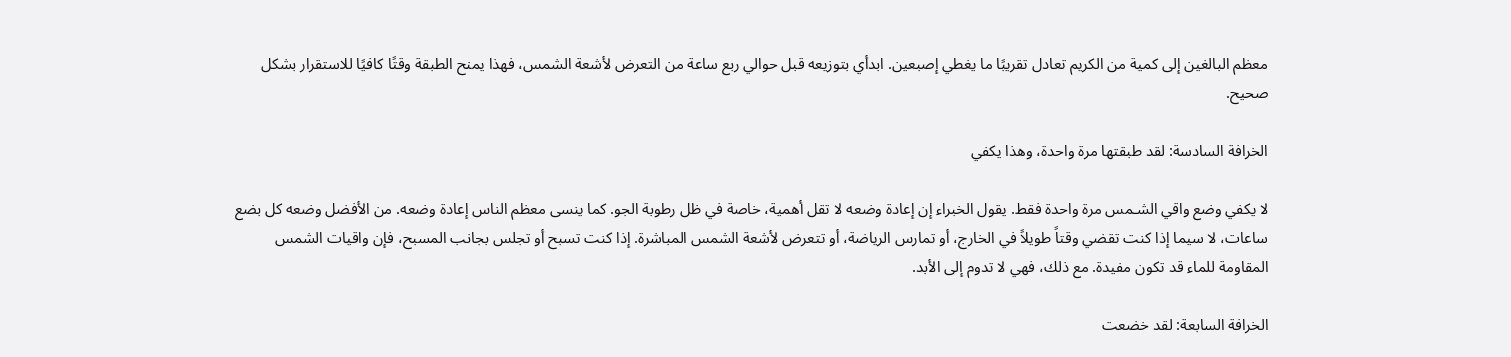معظم البالغين إلى كمية من الكريم تعادل تقريبًا ما يغطي إصبعين. ابدأي بتوزيعه قبل حوالي ربع ساعة من التعرض لأشعة الشمس، فهذا يمنح الطبقة وقتًا كافيًا للاستقرار بشكل صحيح.

الخرافة السادسة: لقد طبقتها مرة واحدة، وهذا يكفي

لا يكفي وضع واقي الشـمس مرة واحدة فقط. يقول الخبراء إن إعادة وضعه لا تقل أهمية، خاصة في ظل رطوبة الجو. كما ينسى معظم الناس إعادة وضعه. من الأفضل وضعه كل بضع ساعات، لا سيما إذا كنت تقضي وقتاً طويلاً في الخارج، أو تمارس الرياضة، أو تتعرض لأشعة الشمس المباشرة. إذا كنت تسبح أو تجلس بجانب المسبح، فإن واقيات الشمس المقاومة للماء قد تكون مفيدة. مع ذلك، فهي لا تدوم إلى الأبد.

الخرافة السابعة: لقد خضعت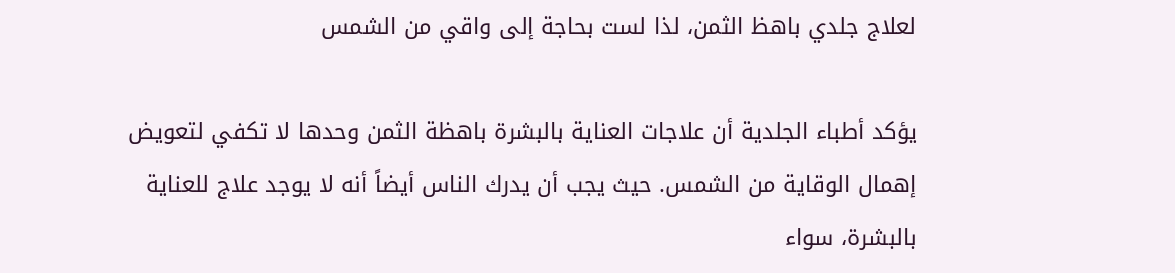لعلاج جلدي باهظ الثمن، لذا لست بحاجة إلى واقي من الشمس

يؤكد أطباء الجلدية أن علاجات العناية بالبشرة باهظة الثمن وحدها لا تكفي لتعويض إهمال الوقاية من الشمس. حيث يجب أن يدرك الناس أيضاً أنه لا يوجد علاج للعناية بالبشرة، سواء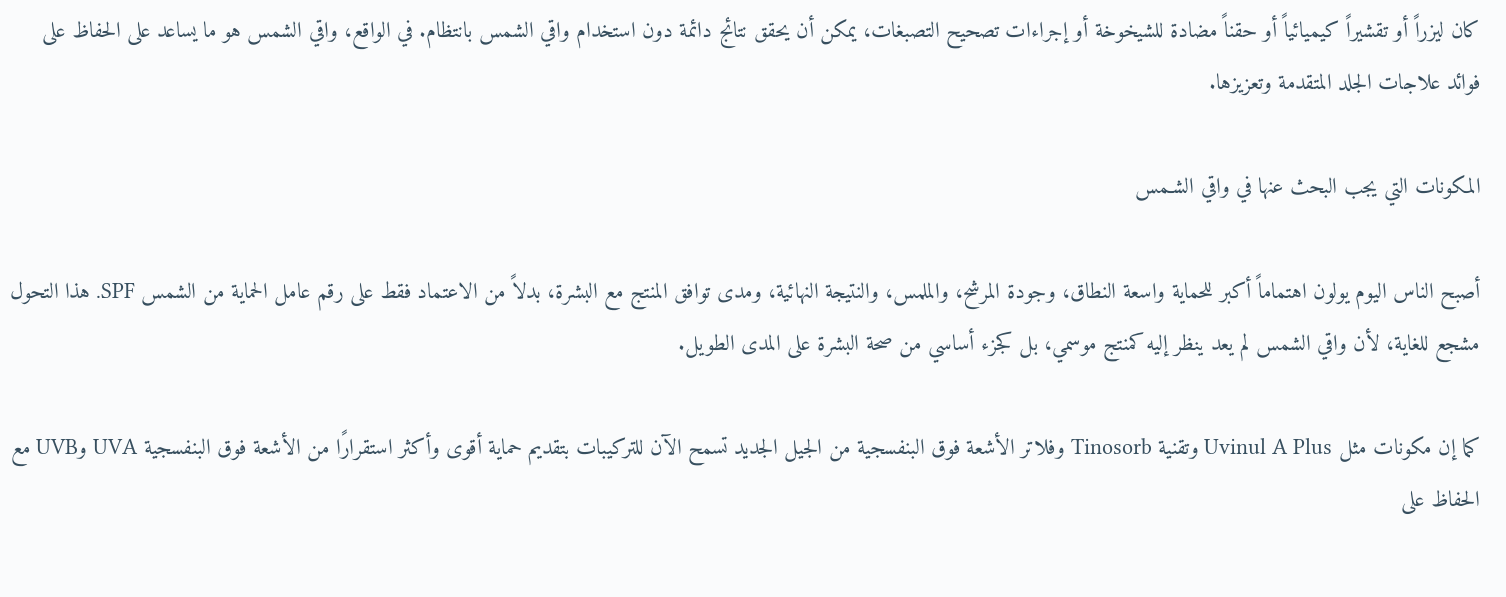كان ليزراً أو تقشيراً كيميائياً أو حقناً مضادة للشيخوخة أو إجراءات تصحيح التصبغات، يمكن أن يحقق نتائج دائمة دون استخدام واقي الشمس بانتظام. في الواقع، واقي الشمس هو ما يساعد على الحفاظ على فوائد علاجات الجلد المتقدمة وتعزيزها.

المكونات التي يجب البحث عنها في واقي الشـمس

أصبح الناس اليوم يولون اهتماماً أكبر للحماية واسعة النطاق، وجودة المرشح، والملمس، والنتيجة النهائية، ومدى توافق المنتج مع البشرة، بدلاً من الاعتماد فقط على رقم عامل الحماية من الشمس SPF. هذا التحول مشجع للغاية، لأن واقي الشمس لم يعد ينظر إليه كمنتج موسمي، بل كجزء أساسي من صحة البشرة على المدى الطويل.

كما إن مكونات مثل Uvinul A Plus وتقنية Tinosorb وفلاتر الأشعة فوق البنفسجية من الجيل الجديد تسمح الآن للتركيبات بتقديم حماية أقوى وأكثر استقرارًا من الأشعة فوق البنفسجية UVA وUVB مع الحفاظ على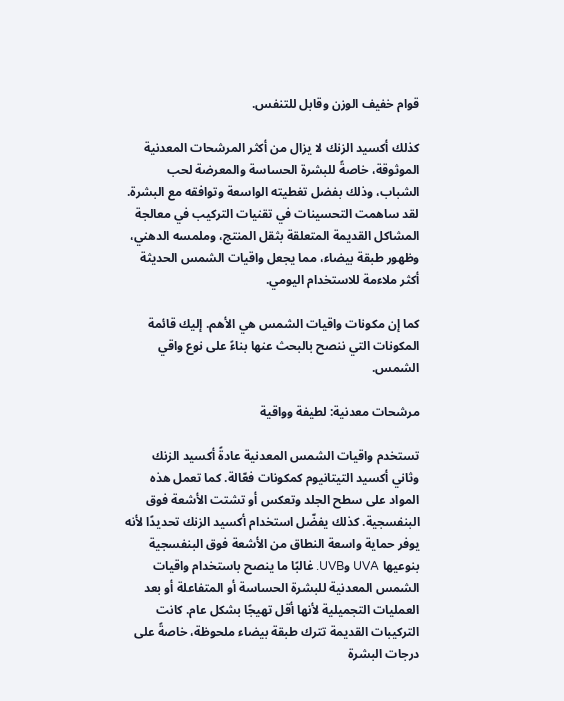قوام خفيف الوزن وقابل للتنفس.

كذلك أكسيد الزنك لا يزال من أكثر المرشحات المعدنية الموثوقة، خاصةً للبشرة الحساسة والمعرضة لحب الشباب، وذلك بفضل تغطيته الواسعة وتوافقه مع البشرة. لقد ساهمت التحسينات في تقنيات التركيب في معالجة المشاكل القديمة المتعلقة بثقل المنتج، وملمسه الدهني، وظهور طبقة بيضاء، مما يجعل واقيات الشمس الحديثة أكثر ملاءمة للاستخدام اليومي.

كما إن مكونات واقيات الشمس هي الأهم. إليك قائمة المكونات التي ننصح بالبحث عنها بناءً على نوع واقي الشمس.

مرشحات معدنية: لطيفة وواقية

تستخدم واقيات الشمس المعدنية عادةً أكسيد الزنك وثاني أكسيد التيتانيوم كمكونات فعّالة. كما تعمل هذه المواد على سطح الجلد وتعكس أو تشتت الأشعة فوق البنفسجية. كذلك يفضّل استخدام أكسيد الزنك تحديدًا لأنه يوفر حماية واسعة النطاق من الأشعة فوق البنفسجية بنوعيها UVA وUVB. غالبًا ما ينصح باستخدام واقيات الشمس المعدنية للبشرة الحساسة أو المتفاعلة أو بعد العمليات التجميلية لأنها أقل تهيجًا بشكل عام. كانت التركيبات القديمة تترك طبقة بيضاء ملحوظة، خاصةً على درجات البشرة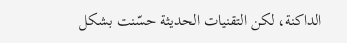الداكنة، لكن التقنيات الحديثة حسّنت بشكل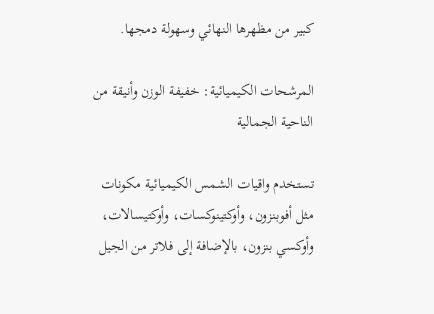كبير من مظهرها النهائي وسهولة دمجها.

المرشحات الكيميائية: خفيفة الوزن وأنيقة من الناحية الجمالية

تستخدم واقيات الشمس الكيميائية مكونات مثل أفوبنزون، وأوكتينوكسات، وأوكتيسالات، وأوكسي بنزون، بالإضافة إلى فلاتر من الجيل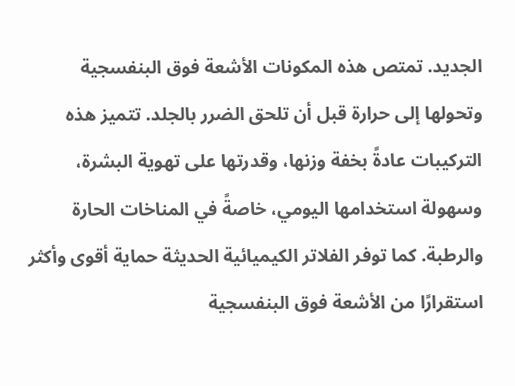الجديد. تمتص هذه المكونات الأشعة فوق البنفسجية وتحولها إلى حرارة قبل أن تلحق الضرر بالجلد. تتميز هذه التركيبات عادةً بخفة وزنها، وقدرتها على تهوية البشرة، وسهولة استخدامها اليومي، خاصةً في المناخات الحارة والرطبة. كما توفر الفلاتر الكيميائية الحديثة حماية أقوى وأكثر استقرارًا من الأشعة فوق البنفسجية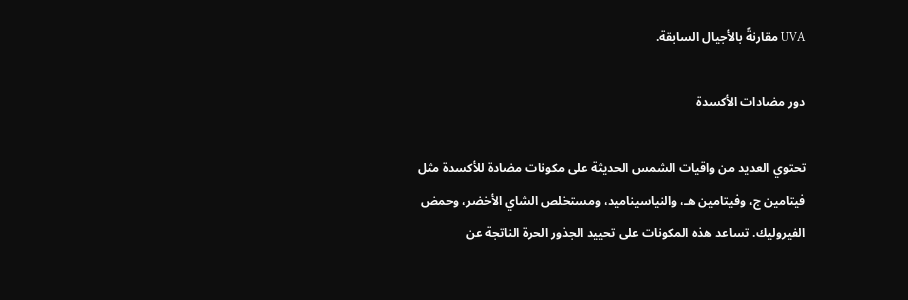UVA مقارنةً بالأجيال السابقة.

دور مضادات الأكسدة

تحتوي العديد من واقيات الشمس الحديثة على مكونات مضادة للأكسدة مثل فيتامين ج، وفيتامين هـ، والنياسيناميد، ومستخلص الشاي الأخضر، وحمض الفيروليك. تساعد هذه المكونات على تحييد الجذور الحرة الناتجة عن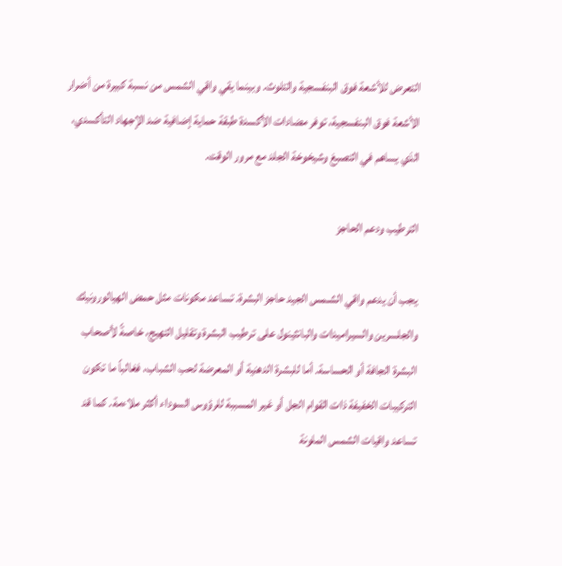التعرض للأشعة فوق البنفسجية والتلوث. وبينما يقي واقي الشمس من نسبة كبيرة من أضرار الأشعة فوق البنفسجية، توفر مضادات الأكسدة طبقة حماية إضافية ضد الإجهاد التأكسدي، الذي يساهم في التصبغ وشيخوخة الجلد مع مرور الوقت.

الترطيب ودعم الحاجز

يجب أن يدعم واقي الشـمس الجيد حاجز البشرة. تساعد مكونات مثل حمض الهيالورونيك والجلسرين والسيراميدات والبانثينول على ترطيب البشرة وتقليل التهيج، خاصةً لأصحاب البشرة الجافة أو الحساسة. أما للبشرة الدهنية أو المعرضة لحب الشباب، فغالباً ما تكون التركيبات الخفيفة ذات القوام الجل أو غير المسببة للرؤوس السوداء أكثر ملاءمة. كما قد تساعد واقيات الشمس الملونة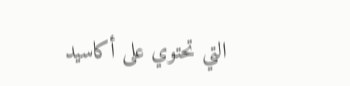التي تحتوي على أكاسيد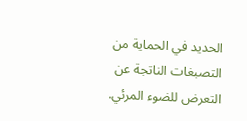الحديد في الحماية من التصبغات الناتجة عن التعرض للضوء المرئي.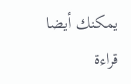يمكنك أيضا قراءة